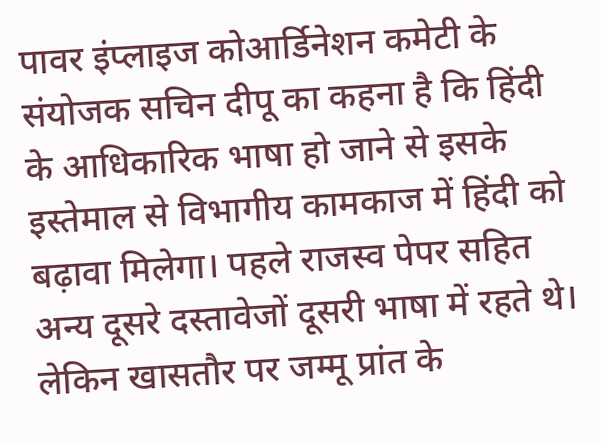पावर इंप्लाइज कोआर्डिनेशन कमेटी के संयोजक सचिन दीपू का कहना है कि हिंदी के आधिकारिक भाषा हो जाने से इसके इस्तेमाल से विभागीय कामकाज में हिंदी को बढ़ावा मिलेगा। पहले राजस्व पेपर सहित अन्य दूसरे दस्तावेजों दूसरी भाषा में रहते थे। लेकिन खासतौर पर जम्मू प्रांत के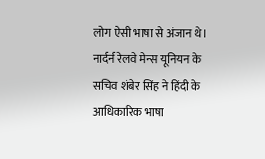लोग ऐसी भाषा से अंजान थे। नार्दर्न रेलवे मेन्स यूनियन के सचिव शंबेर सिंह ने हिंदी के आधिकारिक भाषा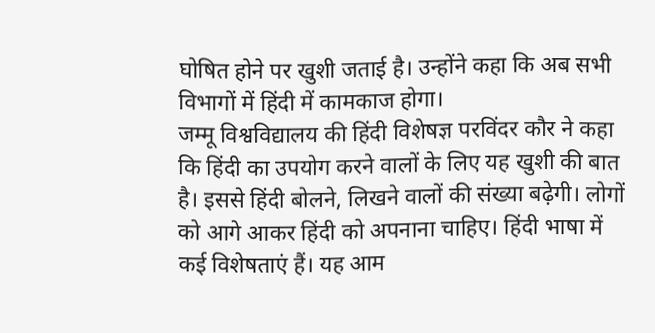घोषित होने पर खुशी जताई है। उन्होंने कहा कि अब सभी विभागों में हिंदी में कामकाज होगा।
जम्मू विश्वविद्यालय की हिंदी विशेषज्ञ परविंदर कौर ने कहा कि हिंदी का उपयोग करने वालों के लिए यह खुशी की बात है। इससे हिंदी बोलने, लिखने वालों की संख्या बढ़ेगी। लोगों को आगे आकर हिंदी को अपनाना चाहिए। हिंदी भाषा में कई विशेषताएं हैं। यह आम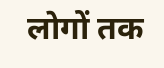लोगों तक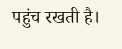पहुंच रखती है।